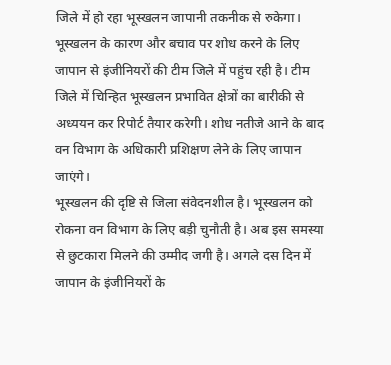जिले में हो रहा भूस्खलन जापानी तकनीक से रुकेगा। भूस्खलन के कारण और बचाव पर शोध करने के लिए जापान से इंजीनियरों की टीम जिले में पहुंच रही है। टीम जिले में चिन्हित भूस्खलन प्रभावित क्षेत्रों का बारीकी से अध्ययन कर रिपोर्ट तैयार करेगी। शोध नतीजे आने के बाद वन विभाग के अधिकारी प्रशिक्षण लेने के लिए जापान जाएंगे।
भूस्खलन की दृष्टि से जिला संवेदनशील है। भूस्खलन को रोकना वन विभाग के लिए बड़ी चुनौती है। अब इस समस्या से छुटकारा मिलने की उम्मीद जगी है। अगले दस दिन में जापान के इंजीनियरों के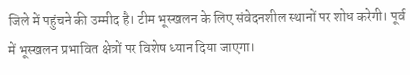जिले में पहुंचने की उम्मीद है। टीम भूस्खलन के लिए संवेदनशील स्थानों पर शोध करेगी। पूर्व में भूस्खलन प्रभावित क्षेत्रों पर विशेष ध्यान दिया जाएगा।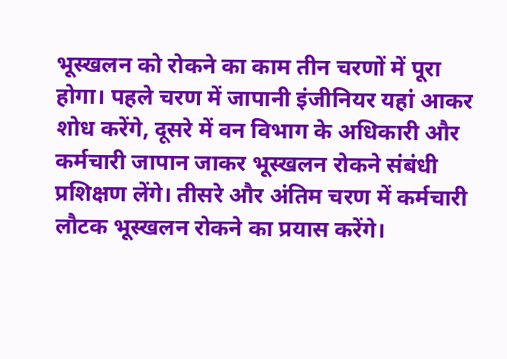भूस्खलन को रोकने का काम तीन चरणों में पूरा होगा। पहले चरण में जापानी इंजीनियर यहां आकर शोध करेंगे, दूसरे में वन विभाग के अधिकारी और कर्मचारी जापान जाकर भूस्खलन रोकने संबंधी प्रशिक्षण लेंगे। तीसरे और अंतिम चरण में कर्मचारी लौटक भूस्खलन रोकने का प्रयास करेंगे।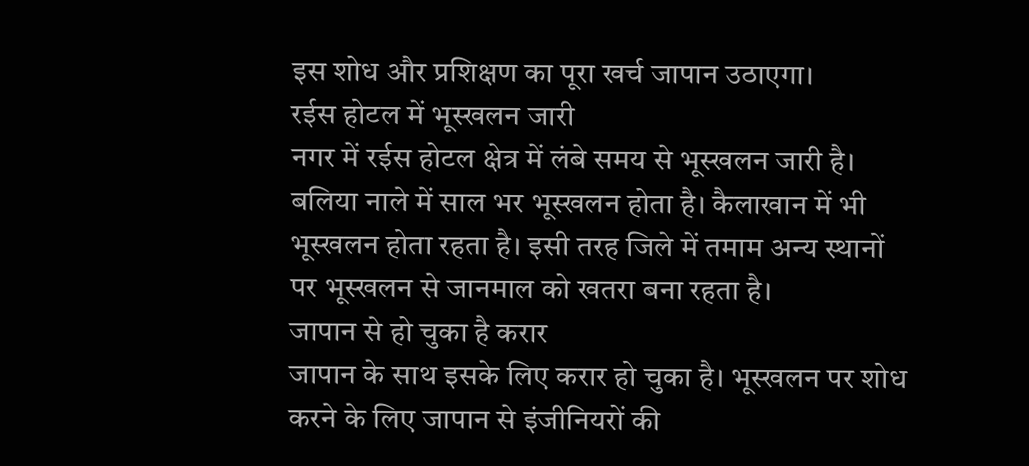इस शोध और प्रशिक्षण का पूरा खर्च जापान उठाएगा।
रईस होटल में भूस्खलन जारी
नगर में रईस होटल क्षेत्र में लंबे समय से भूस्खलन जारी है। बलिया नाले में साल भर भूस्खलन होता है। कैलाखान में भी भूस्खलन होता रहता है। इसी तरह जिले में तमाम अन्य स्थानों पर भूस्खलन से जानमाल को खतरा बना रहता है।
जापान से हो चुका है करार
जापान के साथ इसके लिए करार हो चुका है। भूस्खलन पर शोध करने के लिए जापान से इंजीनियरों की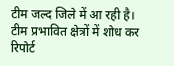टीम जल्द जिले में आ रही है। टीम प्रभावित क्षेत्रों में शोध कर रिपोर्ट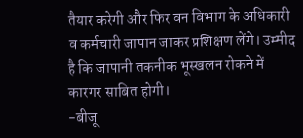तैयार करेगी और फिर वन विभाग के अधिकारी व कर्मचारी जापान जाकर प्रशिक्षण लेंगे। उम्मीद है कि जापानी तकनीक भूस्खलन रोकने में कारगर साबित होगी।
-बीजू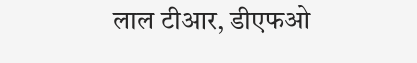लाल टीआर, डीएफओ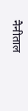नैनीताल